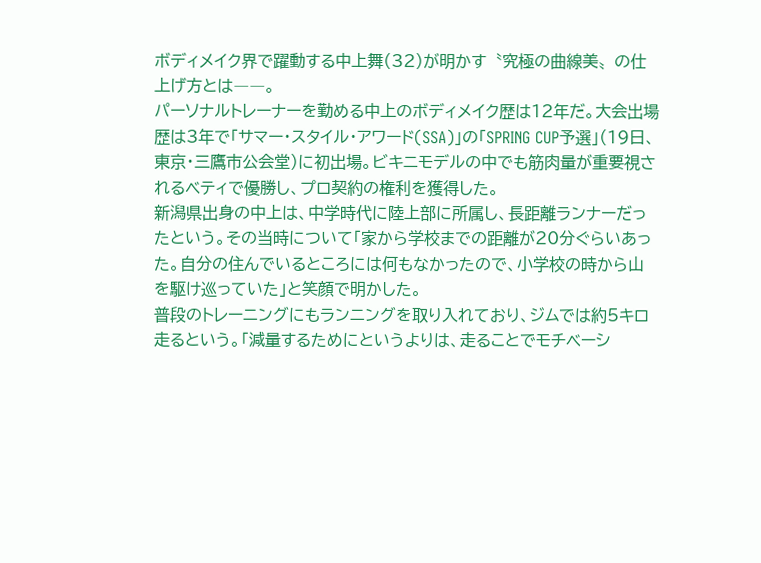ボディメイク界で躍動する中上舞(32)が明かす〝究極の曲線美〟の仕上げ方とは――。
パーソナルトレーナーを勤める中上のボディメイク歴は12年だ。大会出場歴は3年で「サマー・スタイル・アワード(SSA)」の「SPRING CUP予選」(19日、東京・三鷹市公会堂)に初出場。ビキニモデルの中でも筋肉量が重要視されるベティで優勝し、プロ契約の権利を獲得した。
新潟県出身の中上は、中学時代に陸上部に所属し、長距離ランナーだったという。その当時について「家から学校までの距離が20分ぐらいあった。自分の住んでいるところには何もなかったので、小学校の時から山を駆け巡っていた」と笑顔で明かした。
普段のトレーニングにもランニングを取り入れており、ジムでは約5キロ走るという。「減量するためにというよりは、走ることでモチベーシ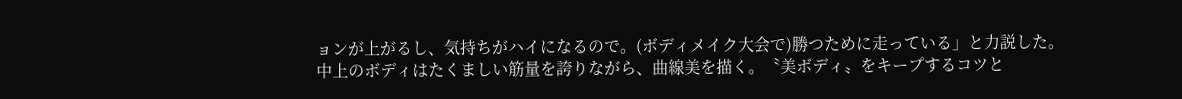ョンが上がるし、気持ちがハイになるので。(ボディメイク大会で)勝つために走っている」と力説した。
中上のボディはたくましい筋量を誇りながら、曲線美を描く。〝美ボディ〟をキープするコツと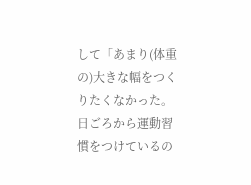して「あまり(体重の)大きな幅をつくりたくなかった。日ごろから運動習慣をつけているの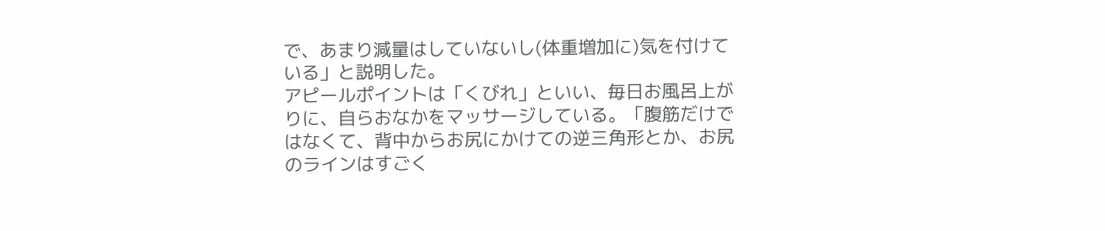で、あまり減量はしていないし(体重増加に)気を付けている」と説明した。
アピールポイントは「くびれ」といい、毎日お風呂上がりに、自らおなかをマッサージしている。「腹筋だけではなくて、背中からお尻にかけての逆三角形とか、お尻のラインはすごく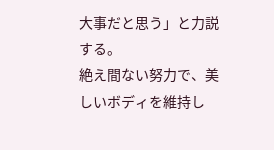大事だと思う」と力説する。
絶え間ない努力で、美しいボディを維持し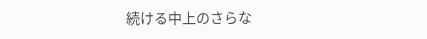続ける中上のさらな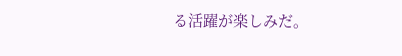る活躍が楽しみだ。